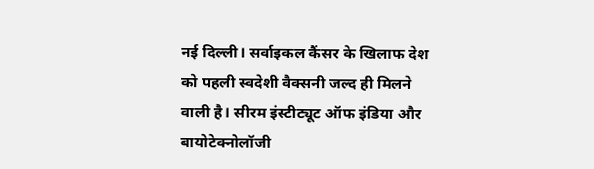नई दिल्ली। सर्वाइकल कैंसर के खिलाफ देश को पहली स्वदेशी वैक्सनी जल्द ही मिलने वाली है। सीरम इंस्टीट्यूट ऑफ इंडिया और बायोटेक्नोलॉजी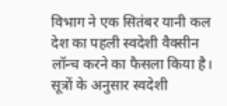विभाग ने एक सितंबर यानी कल देश का पहली स्वदेशी वैक्सीन लॉन्च करने का फैसला किया है। सूत्रों के अनुसार स्वदेशी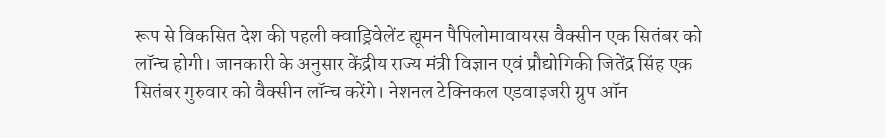रूप से विकसित देश की पहली क्वाड्रिवेलेंट ह्यूमन पैपिलोमावायरस वैक्सीन एक सितंबर को लॉन्च होगी। जानकारी के अनुसार केंद्रीय राज्य मंत्री विज्ञान एवं प्रौद्योगिकी जितेंद्र सिंह एक सितंबर गुरुवार को वैक्सीन लॉन्च करेंगे। नेशनल टेक्निकल एडवाइजरी ग्रुप ऑन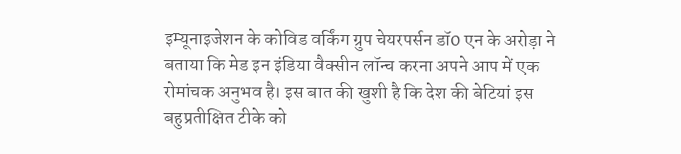इम्यूनाइजेशन के कोविड वर्किंग ग्रुप चेयरपर्सन डॉ0 एन के अरोड़ा ने बताया कि मेड इन इंडिया वैक्सीन लॉन्च करना अपने आप में एक रोमांचक अनुभव है। इस बात की खुशी है कि देश की बेटियां इस बहुप्रतीक्षित टीके को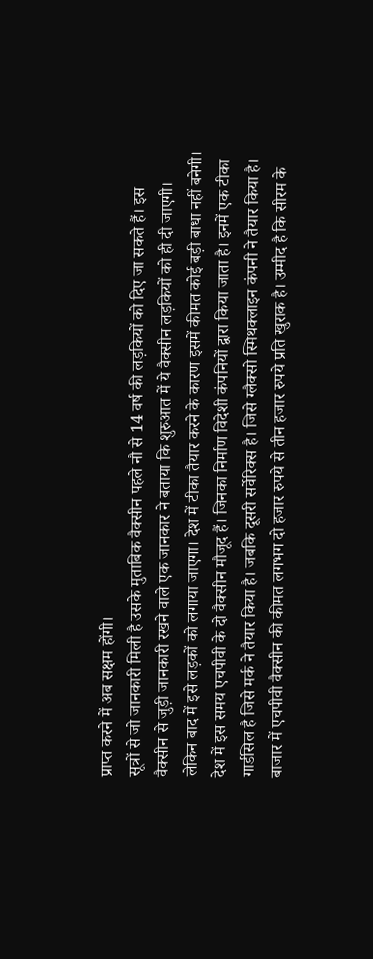प्राप्त करने में अब सक्षम होंगी।
सूत्रों से जो जानकारी मिली है उसके मुताबिक वैक्सीन पहले नौ से 14 वर्ष की लड़कियों को दिए जा सकते हैं। इस वैक्सीन से जुड़ी जानकारी रखने वाले एक जानकार ने बताया कि शुरुआत में ये वैक्सीन लड़कियों को ही दी जाएगी। लेकिन बाद में इसे लड़कों को लगाया जाएगा। देश में टीका तैयार करने के कारण इसमें कीमत कोई बड़ी बाधा नहीं बनेगी।
देश में इस समय एचपीवी के दो वैक्सीन मौजूद हैं। जिनका निर्माण विदेशी कंपनियों द्वारा किया जाता है। इनमें एक टीका गार्डसिल है जिसे मर्क ने तैयार किया है। जबकि दूसरी सर्वेरिक्स है। जिसे ग्लैक्सो स्मिथक्लाइन कंपनी ने तैयार किया है। बाजार में एचपीवी वैक्सीन की कीमत लगभग दो हजार रुपये से तीन हजार रुपये प्रति खुराक है। उम्मीद है कि सीरम के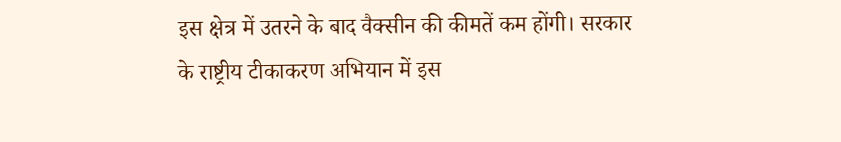इस क्षेत्र में उतरने के बाद वैक्सीन की कीमतें कम होंगी। सरकार के राष्ट्रीय टीकाकरण अभियान में इस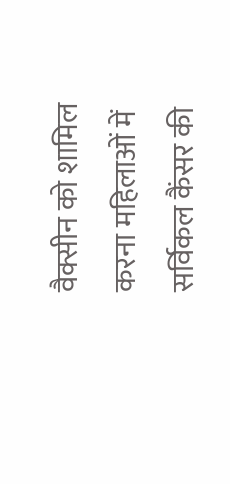वैक्सीन को शामिल करना महिलाओं में सर्विकल कैंसर की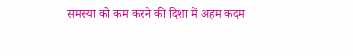समस्या को कम करने की दिशा में अहम कदम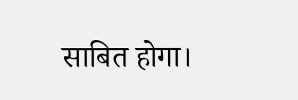साबित होगा।